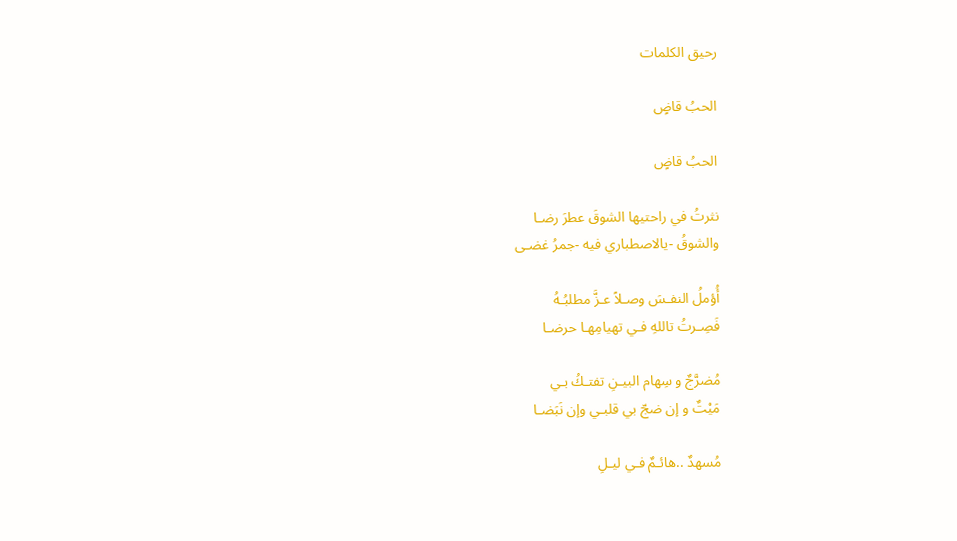رحيق الكلمات

الحبُ قاضٍ

الحبُ قاضٍ

نثرتُ في راحتيها الشوقَ عطرَ رضـا
والشوقُ -يالاصطباري فيه -جمرُ غضـى

أُؤملُ النفـسَ وصـلاً عـزَّ مطلبُـهُ
فَصِـرتُ تاللهِ فـي تهيامِهـا حرضـا

مُضرَّجٌ و سِهام البيـنِ تفتـكُ بـي
مَيْتٌ و إن ضجّ بي قلبـي وإن نَبَضـا

مُسهدٌ ..هائـمٌ فـي ليـلِ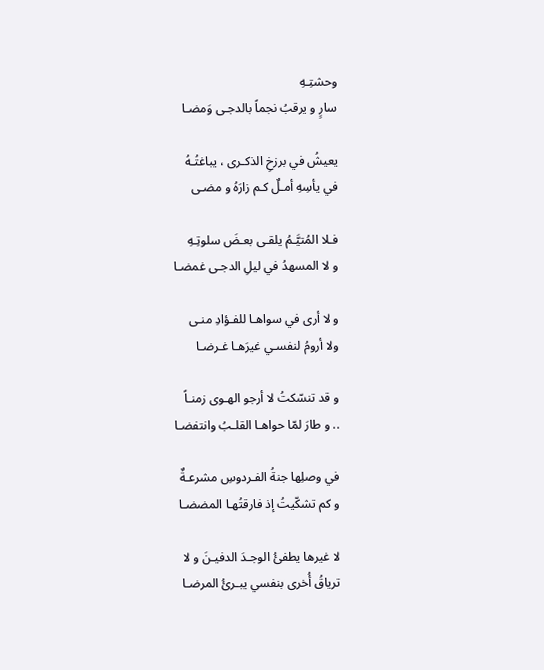وحشتِـهِ
سارٍ و يرقبُ نجماً بالدجـى وَمضـا

يعيشُ في برزخِ الذكـرى ، يباغتُـهُ
في يأسِهِ أمـلٌ كـم زارَهُ و مضـى

فـلا المُتيَّـمُ يلقـى بعـضَ سلوتِـهِ
و لا المسهدُ في ليلِ الدجـى غمضـا

و لا أرى في سواهـا للفـؤادِ منـى
ولا أرومُ لنفسـي غيرَهـا غـرضـا

و قد تنسّكتُ لا أرجو الهـوى زمنـاً
.. و طارَ لمّا حواهـا القلـبُ وانتفضـا

في وصلِها جنةُ الفـردوسِ مشرعـةٌ
و كم تشكّيتُ إذ فارقتُهـا المضضـا

لا غيرها يطفئُ الوجـدَ الدفيـنَ و لا
ترياقُ أُخرى بنفسي يبـرئُ المرضـا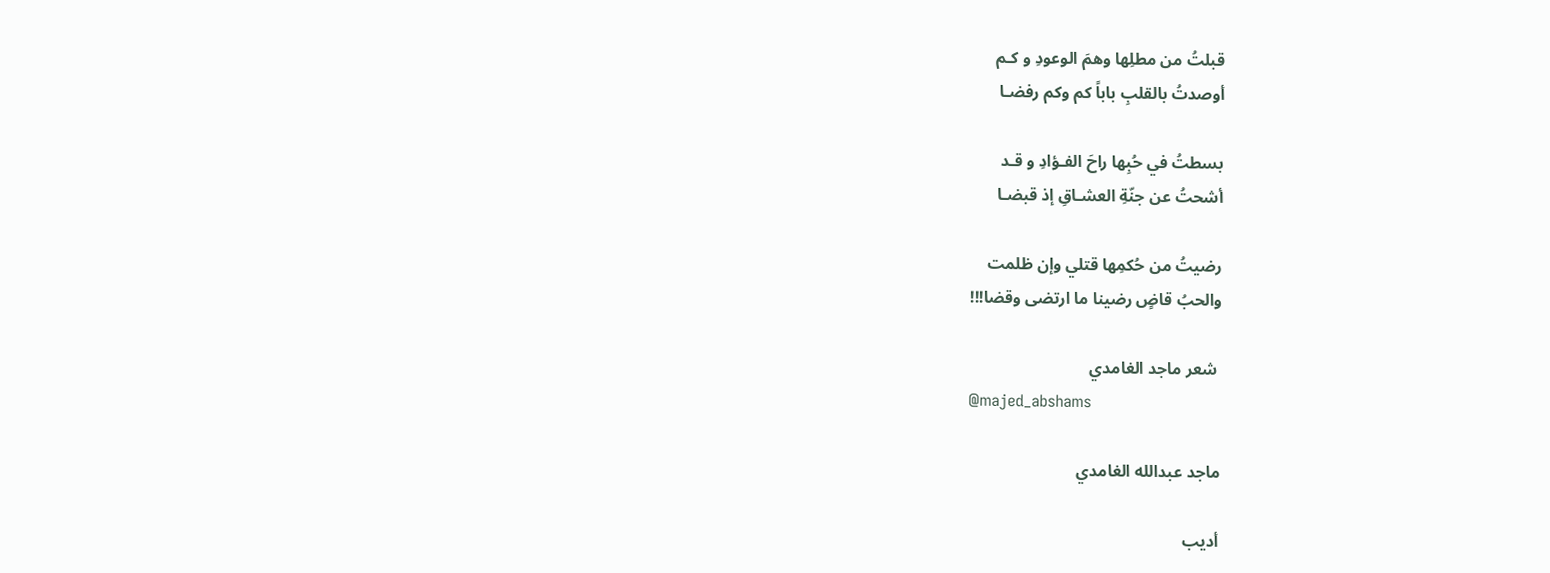قبلتُ من مطلِها وهمَ الوعودِ و كـم
أوصدتُ بالقلبِ باباً كم وكم رفضـا

بسطتُ في حُبِها راحَ الفـؤادِ و قـد
أشحتُ عن جنّةِ العشـاقِ إذ قبضـا

رضيتُ من حُكمِها قتلي وإن ظلمت
والحبُ قاضٍ رضينا ما ارتضى وقضا!!!

 شعر ماجد الغامدي
@majed_abshams

ماجد عبدالله الغامدي

أديب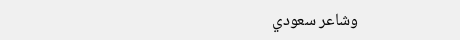وشاعر سعودي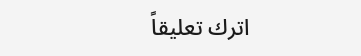اترك تعليقاً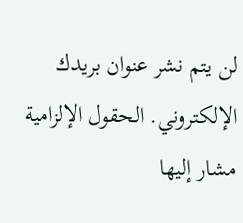لن يتم نشر عنوان بريدك الإلكتروني. الحقول الإلزامية مشار إليها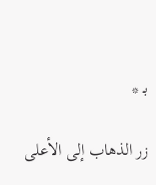بـ *

زر الذهاب إلى الأعلى